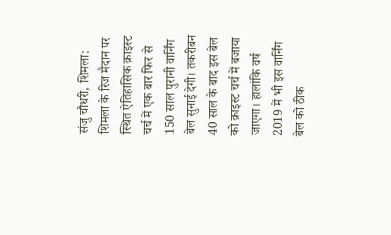संजु चौधरी, शिमला: शिमला के रिज मैदान पर स्थित ऐतिहासिक क्राइस्ट चर्च में एक बार फिर से 150 साल पुरानी वार्निंग बेल सुनाई देगी। तकरीबन 40 साल के बाद इस बेल को क्राइस्ट चर्च में बजाया जाएगा। हालांकि वर्ष 2019 में भी इस वार्निंग बेल को ठीक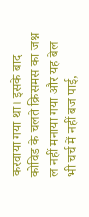करवाया गया था। इसके बाद कोविड के चलते क्रिसमस का जश्न ल नहीं मनाया गया और यह बेल भी चर्च में नहीं बज पाई,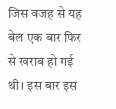जिस वजह से यह बेल एक बार फिर से खराब हो गई थी। इस बार इस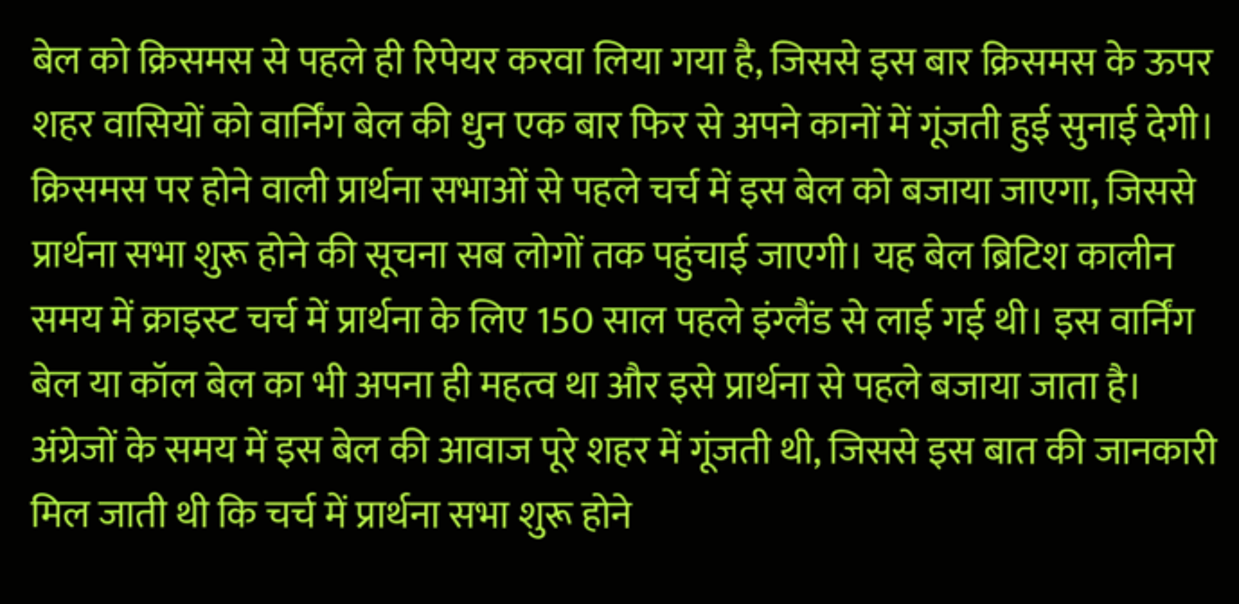बेल को क्रिसमस से पहले ही रिपेयर करवा लिया गया है, जिससे इस बार क्रिसमस के ऊपर शहर वासियों को वार्निंग बेल की धुन एक बार फिर से अपने कानों में गूंजती हुई सुनाई देगी।
क्रिसमस पर होने वाली प्रार्थना सभाओं से पहले चर्च में इस बेल को बजाया जाएगा, जिससे प्रार्थना सभा शुरू होने की सूचना सब लोगों तक पहुंचाई जाएगी। यह बेल ब्रिटिश कालीन समय में क्राइस्ट चर्च में प्रार्थना के लिए 150 साल पहले इंग्लैंड से लाई गई थी। इस वार्निंग बेल या कॉल बेल का भी अपना ही महत्व था और इसे प्रार्थना से पहले बजाया जाता है। अंग्रेजों के समय में इस बेल की आवाज पूरे शहर में गूंजती थी, जिससे इस बात की जानकारी मिल जाती थी कि चर्च में प्रार्थना सभा शुरू होने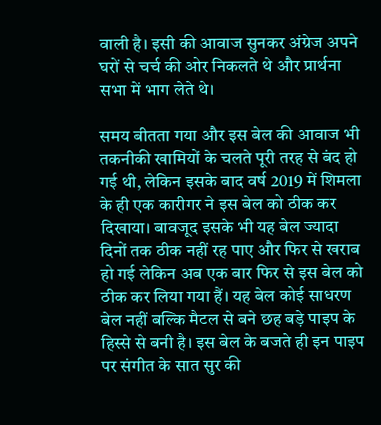वाली है। इसी की आवाज सुनकर अंग्रेज अपने घरों से चर्च की ओर निकलते थे और प्रार्थना सभा में भाग लेते थे।

समय बीतता गया और इस बेल की आवाज भी तकनीकी खामियों के चलते पूरी तरह से बंद हो गई थी, लेकिन इसके बाद वर्ष 2019 में शिमला के ही एक कारीगर ने इस बेल को ठीक कर दिखाया। बावजूद इसके भी यह बेल ज्यादा दिनों तक ठीक नहीं रह पाए और फिर से खराब हो गई लेकिन अब एक बार फिर से इस बेल को ठीक कर लिया गया हैं। यह बेल कोई साधरण बेल नहीं बल्कि मैटल से बने छह बड़े पाइप के हिस्से से बनी है। इस बेल के बजते ही इन पाइप पर संगीत के सात सुर की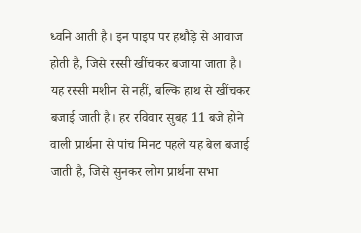ध्वनि आती है। इन पाइप पर हथौड़े से आवाज होती है, जिसे रस्सी खींचकर बजाया जाता है। यह रस्सी मशीन से नहीं, बल्कि हाथ से खींचकर बजाई जाती है। हर रविवार सुबह 11 बजे होने वाली प्रार्थना से पांच मिनट पहले यह बेल बजाई जाती है, जिसे सुनकर लोग प्रार्थना सभा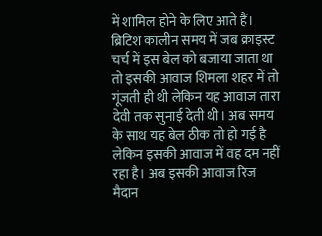में शामिल होने के लिए आते हैं।
ब्रिटिश कालीन समय में जब क्राइस्ट चर्च में इस बेल को बजाया जाता था तो इसकी आवाज शिमला शहर में तो गूंजती ही थी लेकिन यह आवाज तारा देवी तक सुनाई देती थी। अब समय के साथ यह बेल ठीक तो हो गई है लेकिन इसकी आवाज में वह दम नहीं रहा है। अब इसकी आवाज रिज मैदान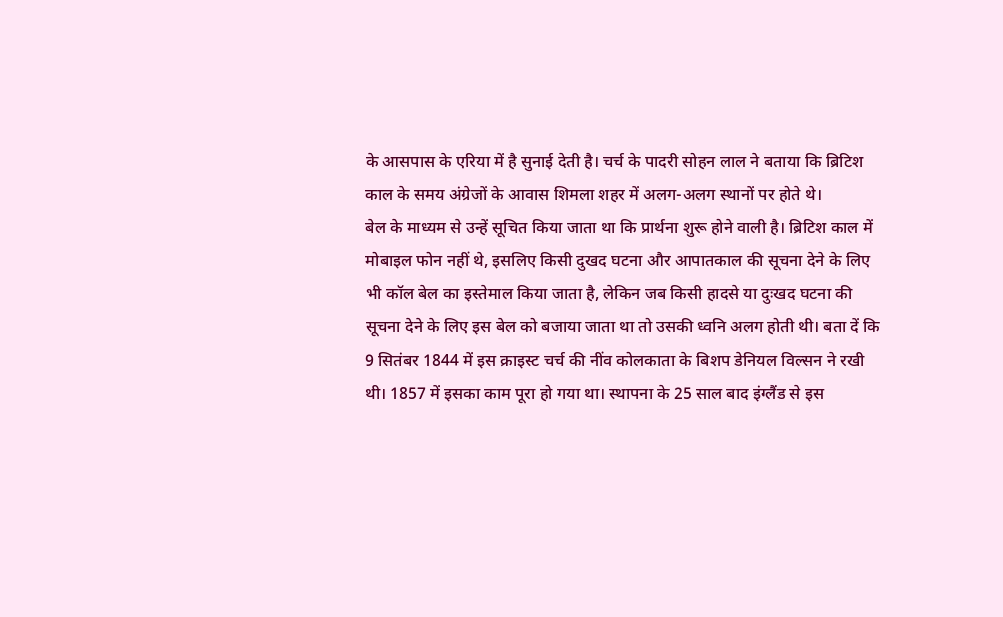के आसपास के एरिया में है सुनाई देती है। चर्च के पादरी सोहन लाल ने बताया कि ब्रिटिश काल के समय अंग्रेजों के आवास शिमला शहर में अलग-अलग स्थानों पर होते थे।
बेल के माध्यम से उन्हें सूचित किया जाता था कि प्रार्थना शुरू होने वाली है। ब्रिटिश काल में मोबाइल फोन नहीं थे, इसलिए किसी दुखद घटना और आपातकाल की सूचना देने के लिए भी कॉल बेल का इस्तेमाल किया जाता है, लेकिन जब किसी हादसे या दुःखद घटना की सूचना देने के लिए इस बेल को बजाया जाता था तो उसकी ध्वनि अलग होती थी। बता दें कि 9 सितंबर 1844 में इस क्राइस्ट चर्च की नींव कोलकाता के बिशप डेनियल विल्सन ने रखी थी। 1857 में इसका काम पूरा हो गया था। स्थापना के 25 साल बाद इंग्लैंड से इस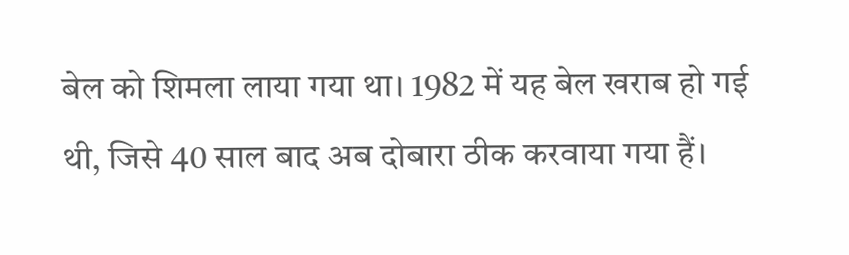बेल को शिमला लाया गया था। 1982 में यह बेल खराब हो गई थी, जिसे 40 साल बाद अब दोबारा ठीक करवाया गया हैं।